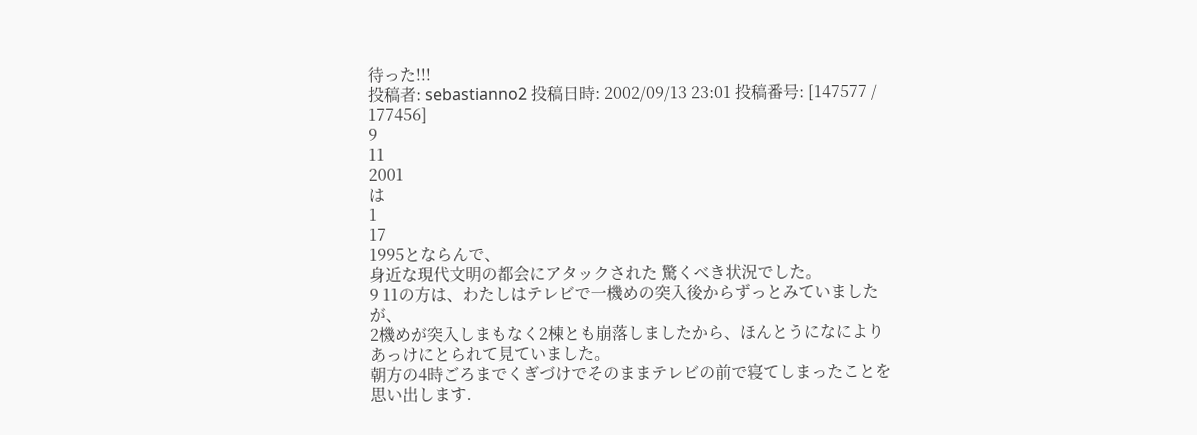待った!!!
投稿者: sebastianno2 投稿日時: 2002/09/13 23:01 投稿番号: [147577 / 177456]
9
11
2001
は
1
17
1995とならんで、
身近な現代文明の都会にアタックされた 驚くべき状況でした。
9 11の方は、わたしはテレビで一機めの突入後からずっとみていましたが、
2機めが突入しまもなく2棟とも崩落しましたから、ほんとうになによりあっけにとられて見ていました。
朝方の4時ごろまでくぎづけでそのままテレビの前で寝てしまったことを思い出します.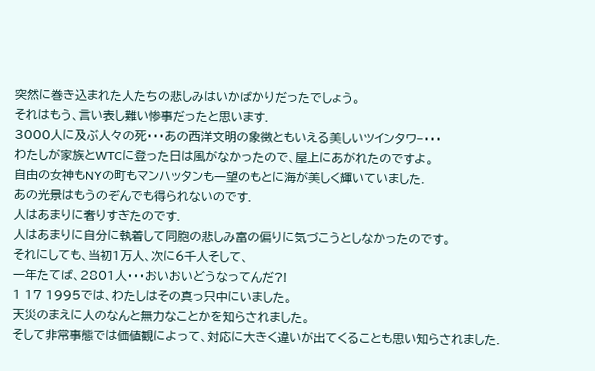突然に巻き込まれた人たちの悲しみはいかばかりだったでしょう。
それはもう、言い表し難い惨事だったと思います.
3000人に及ぶ人々の死・・・あの西洋文明の象徴ともいえる美しいツインタワ−・・・
わたしが家族とWTCに登った日は風がなかったので、屋上にあがれたのですよ。
自由の女神もNYの町もマンハッタンも一望のもとに海が美しく輝いていました.
あの光景はもうのぞんでも得られないのです.
人はあまりに奢りすぎたのです.
人はあまりに自分に執着して同胞の悲しみ富の偏りに気づこうとしなかったのです。
それにしても、当初1万人、次に6千人そして、
一年たてば、2801人・・・おいおいどうなってんだ?!
1 17 1995では、わたしはその真っ只中にいました。
天災のまえに人のなんと無力なことかを知らされました。
そして非常事態では価値観によって、対応に大きく違いが出てくることも思い知らされました.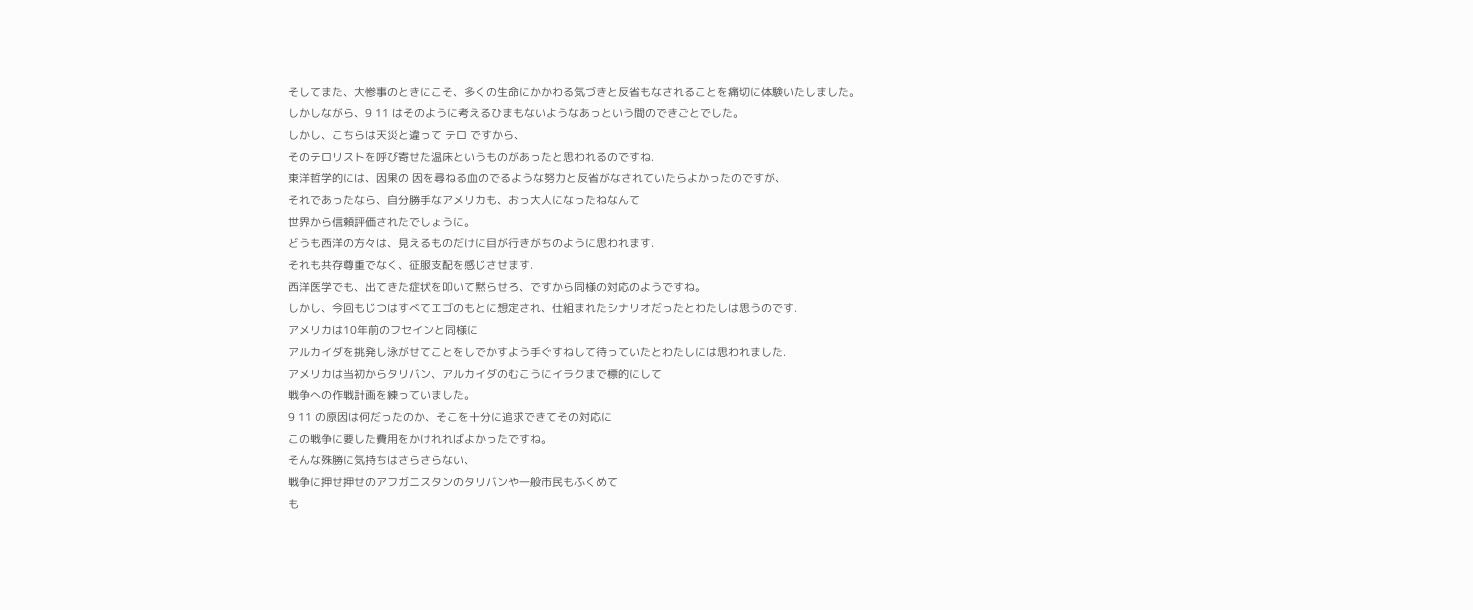そしてまた、大惨事のときにこそ、多くの生命にかかわる気づきと反省もなされることを痛切に体験いたしました。
しかしながら、9 11 はそのように考えるひまもないようなあっという間のできごとでした。
しかし、こちらは天災と違って テロ ですから、
そのテロリストを呼び寄せた温床というものがあったと思われるのですね.
東洋哲学的には、因果の 因を尋ねる血のでるような努力と反省がなされていたらよかったのですが、
それであったなら、自分勝手なアメリカも、おっ大人になったねなんて
世界から信頼評価されたでしょうに。
どうも西洋の方々は、見えるものだけに目が行きがちのように思われます.
それも共存尊重でなく、征服支配を感じさせます.
西洋医学でも、出てきた症状を叩いて黙らせろ、ですから同様の対応のようですね。
しかし、今回もじつはすべてエゴのもとに想定され、仕組まれたシナリオだったとわたしは思うのです.
アメリカは10年前のフセインと同様に
アルカイダを挑発し泳がせてことをしでかすよう手ぐすねして待っていたとわたしには思われました.
アメリカは当初からタリバン、アルカイダのむこうにイラクまで標的にして
戦争への作戦計画を練っていました。
9 11 の原因は何だったのか、そこを十分に追求できてその対応に
この戦争に要した費用をかけれればよかったですね。
そんな殊勝に気持ちはさらさらない、
戦争に押せ押せのアフガニスタンのタリバンや一般市民もふくめて
も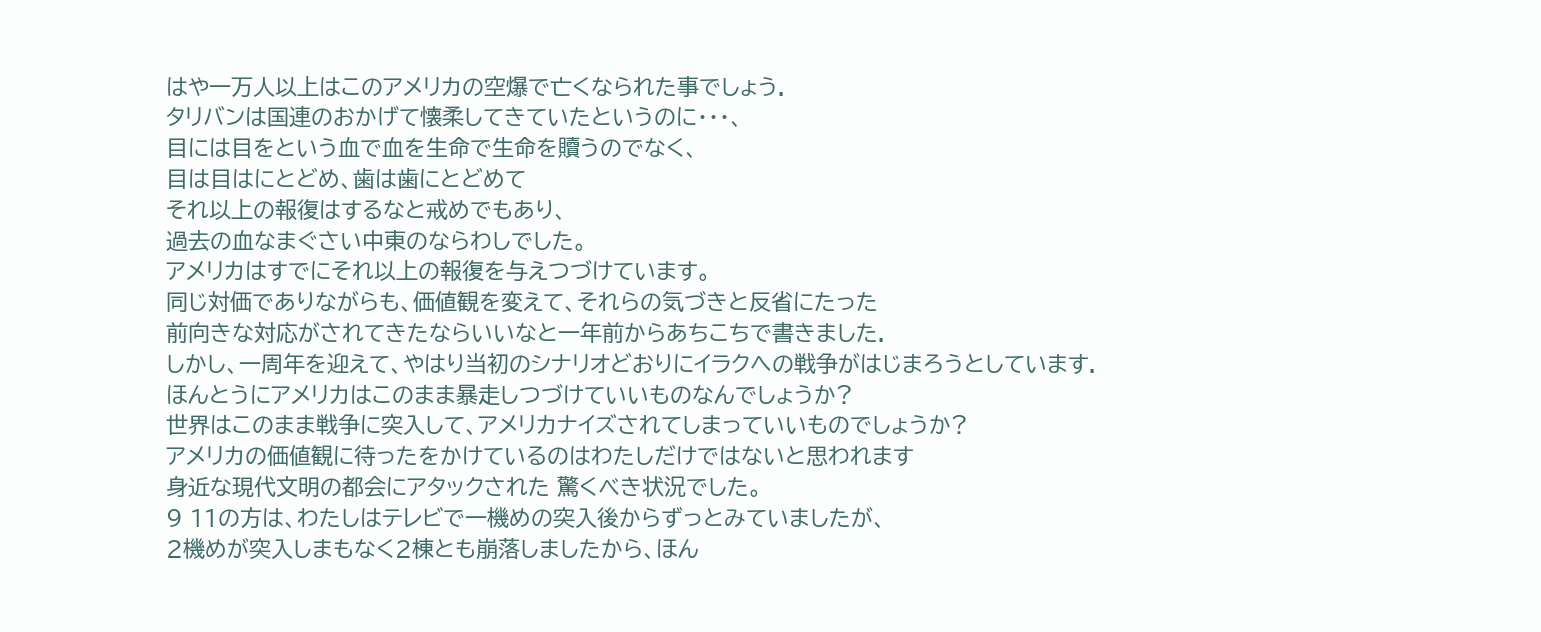はや一万人以上はこのアメリカの空爆で亡くなられた事でしょう.
タリバンは国連のおかげて懐柔してきていたというのに・・・、
目には目をという血で血を生命で生命を贖うのでなく、
目は目はにとどめ、歯は歯にとどめて
それ以上の報復はするなと戒めでもあり、
過去の血なまぐさい中東のならわしでした。
アメリカはすでにそれ以上の報復を与えつづけています。
同じ対価でありながらも、価値観を変えて、それらの気づきと反省にたった
前向きな対応がされてきたならいいなと一年前からあちこちで書きました.
しかし、一周年を迎えて、やはり当初のシナリオどおりにイラクへの戦争がはじまろうとしています.
ほんとうにアメリカはこのまま暴走しつづけていいものなんでしょうか?
世界はこのまま戦争に突入して、アメリカナイズされてしまっていいものでしょうか?
アメリカの価値観に待ったをかけているのはわたしだけではないと思われます
身近な現代文明の都会にアタックされた 驚くべき状況でした。
9 11の方は、わたしはテレビで一機めの突入後からずっとみていましたが、
2機めが突入しまもなく2棟とも崩落しましたから、ほん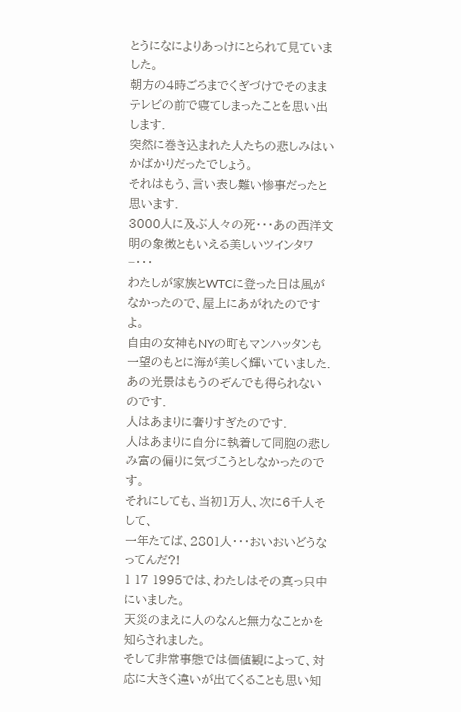とうになによりあっけにとられて見ていました。
朝方の4時ごろまでくぎづけでそのままテレビの前で寝てしまったことを思い出します.
突然に巻き込まれた人たちの悲しみはいかばかりだったでしょう。
それはもう、言い表し難い惨事だったと思います.
3000人に及ぶ人々の死・・・あの西洋文明の象徴ともいえる美しいツインタワ−・・・
わたしが家族とWTCに登った日は風がなかったので、屋上にあがれたのですよ。
自由の女神もNYの町もマンハッタンも一望のもとに海が美しく輝いていました.
あの光景はもうのぞんでも得られないのです.
人はあまりに奢りすぎたのです.
人はあまりに自分に執着して同胞の悲しみ富の偏りに気づこうとしなかったのです。
それにしても、当初1万人、次に6千人そして、
一年たてば、2801人・・・おいおいどうなってんだ?!
1 17 1995では、わたしはその真っ只中にいました。
天災のまえに人のなんと無力なことかを知らされました。
そして非常事態では価値観によって、対応に大きく違いが出てくることも思い知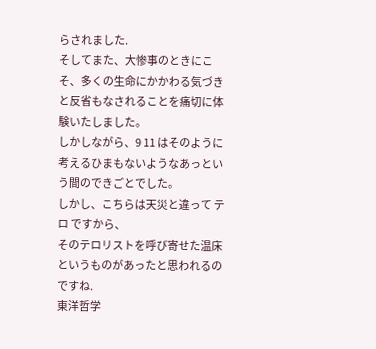らされました.
そしてまた、大惨事のときにこそ、多くの生命にかかわる気づきと反省もなされることを痛切に体験いたしました。
しかしながら、9 11 はそのように考えるひまもないようなあっという間のできごとでした。
しかし、こちらは天災と違って テロ ですから、
そのテロリストを呼び寄せた温床というものがあったと思われるのですね.
東洋哲学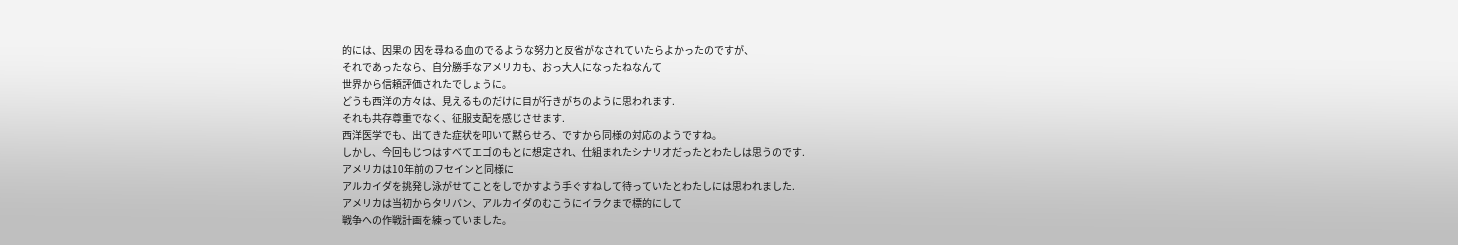的には、因果の 因を尋ねる血のでるような努力と反省がなされていたらよかったのですが、
それであったなら、自分勝手なアメリカも、おっ大人になったねなんて
世界から信頼評価されたでしょうに。
どうも西洋の方々は、見えるものだけに目が行きがちのように思われます.
それも共存尊重でなく、征服支配を感じさせます.
西洋医学でも、出てきた症状を叩いて黙らせろ、ですから同様の対応のようですね。
しかし、今回もじつはすべてエゴのもとに想定され、仕組まれたシナリオだったとわたしは思うのです.
アメリカは10年前のフセインと同様に
アルカイダを挑発し泳がせてことをしでかすよう手ぐすねして待っていたとわたしには思われました.
アメリカは当初からタリバン、アルカイダのむこうにイラクまで標的にして
戦争への作戦計画を練っていました。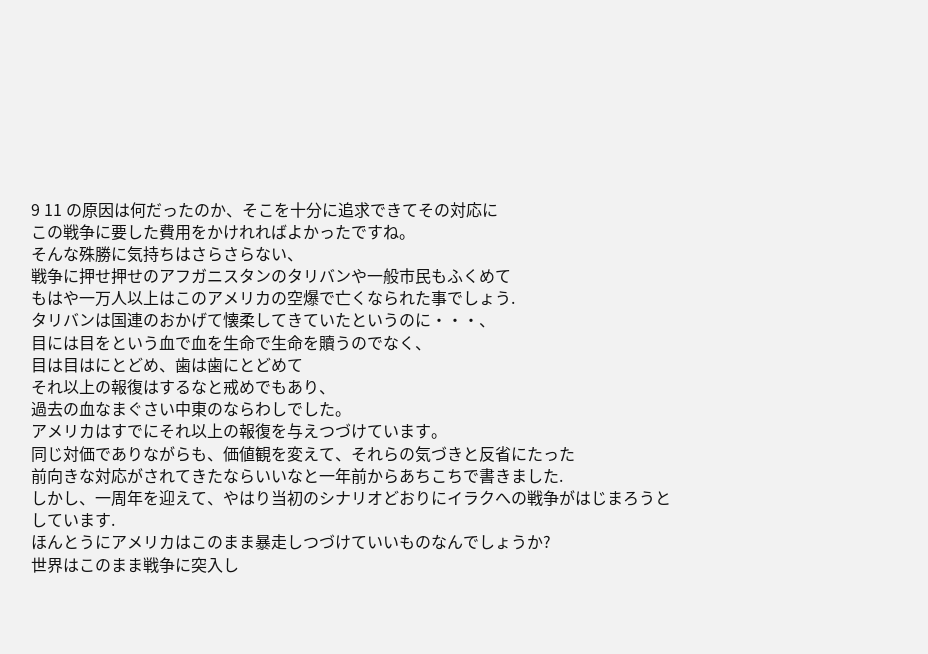9 11 の原因は何だったのか、そこを十分に追求できてその対応に
この戦争に要した費用をかけれればよかったですね。
そんな殊勝に気持ちはさらさらない、
戦争に押せ押せのアフガニスタンのタリバンや一般市民もふくめて
もはや一万人以上はこのアメリカの空爆で亡くなられた事でしょう.
タリバンは国連のおかげて懐柔してきていたというのに・・・、
目には目をという血で血を生命で生命を贖うのでなく、
目は目はにとどめ、歯は歯にとどめて
それ以上の報復はするなと戒めでもあり、
過去の血なまぐさい中東のならわしでした。
アメリカはすでにそれ以上の報復を与えつづけています。
同じ対価でありながらも、価値観を変えて、それらの気づきと反省にたった
前向きな対応がされてきたならいいなと一年前からあちこちで書きました.
しかし、一周年を迎えて、やはり当初のシナリオどおりにイラクへの戦争がはじまろうとしています.
ほんとうにアメリカはこのまま暴走しつづけていいものなんでしょうか?
世界はこのまま戦争に突入し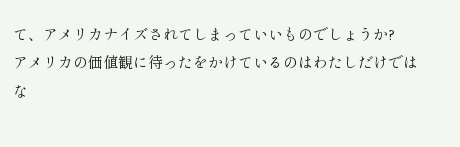て、アメリカナイズされてしまっていいものでしょうか?
アメリカの価値観に待ったをかけているのはわたしだけではな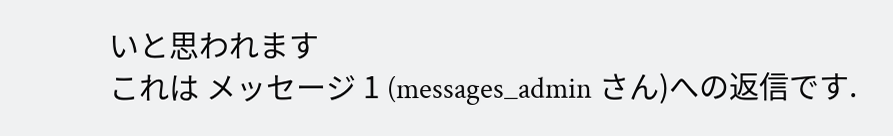いと思われます
これは メッセージ 1 (messages_admin さん)への返信です.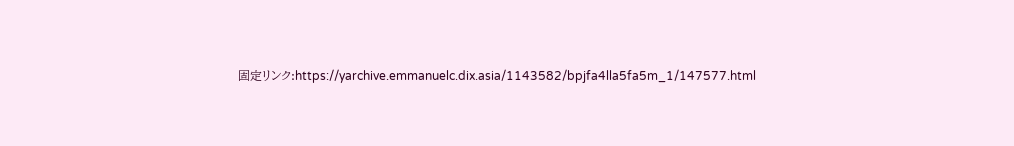固定リンク:https://yarchive.emmanuelc.dix.asia/1143582/bpjfa4lla5fa5m_1/147577.html